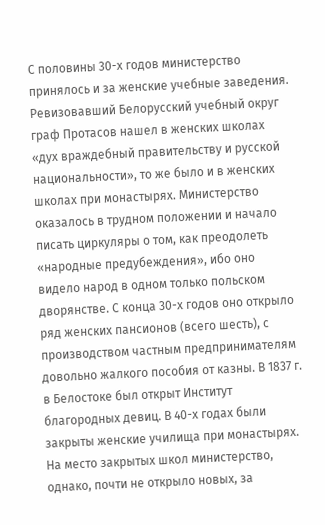С половины 30-х годов министерство принялось и за женские учебные заведения. Ревизовавший Белорусский учебный округ граф Протасов нашел в женских школах «дух враждебный правительству и русской национальности», то же было и в женских школах при монастырях. Министерство оказалось в трудном положении и начало писать циркуляры о том, как преодолеть «народные предубеждения», ибо оно видело народ в одном только польском дворянстве. С конца 30-х годов оно открыло ряд женских пансионов (всего шесть), с производством частным предпринимателям довольно жалкого пособия от казны. В 1837 г. в Белостоке был открыт Институт благородных девиц. В 40-х годах были закрыты женские училища при монастырях. На место закрытых школ министерство, однако, почти не открыло новых, за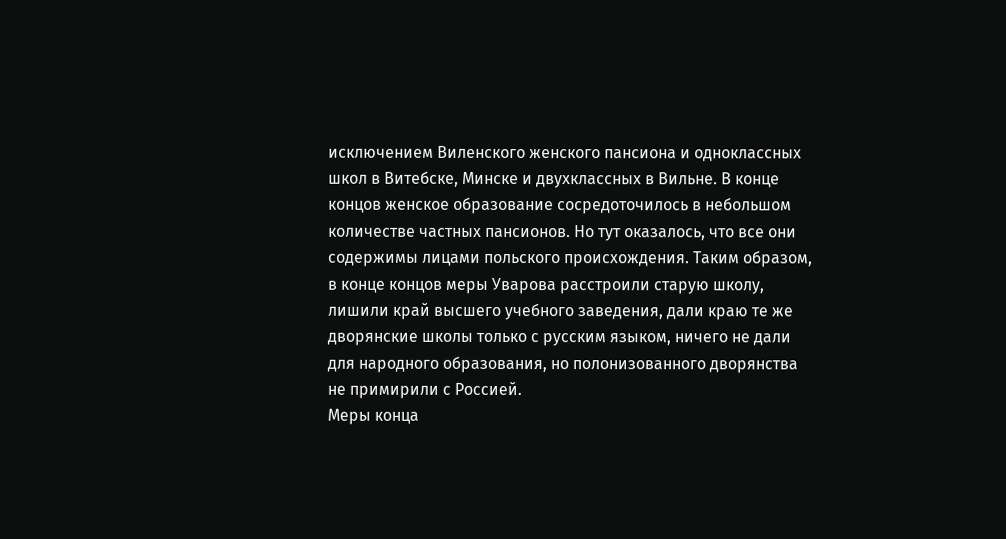исключением Виленского женского пансиона и одноклассных школ в Витебске, Минске и двухклассных в Вильне. В конце концов женское образование сосредоточилось в небольшом количестве частных пансионов. Но тут оказалось, что все они содержимы лицами польского происхождения. Таким образом, в конце концов меры Уварова расстроили старую школу, лишили край высшего учебного заведения, дали краю те же дворянские школы только с русским языком, ничего не дали для народного образования, но полонизованного дворянства не примирили с Россией.
Меры конца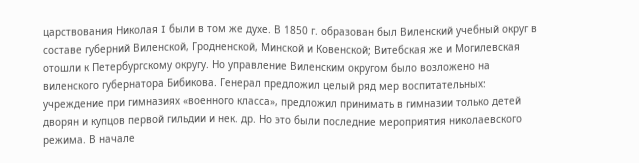царствования Николая I были в том же духе. В 1850 г. образован был Виленский учебный округ в составе губерний Виленской, Гродненской, Минской и Ковенской; Витебская же и Могилевская отошли к Петербургскому округу. Но управление Виленским округом было возложено на виленского губернатора Бибикова. Генерал предложил целый ряд мер воспитательных: учреждение при гимназиях «военного класса», предложил принимать в гимназии только детей дворян и купцов первой гильдии и нек. др. Но это были последние мероприятия николаевского режима. В начале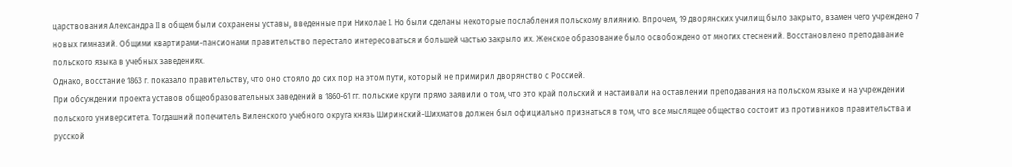царствования Александра II в общем были сохранены уставы, введенные при Николае I. Но были сделаны некоторые послабления польскому влиянию. Впрочем, 19 дворянских училищ было закрыто, взамен чего учреждено 7 новых гимназий. Общими квартирами-пансионами правительство перестало интересоваться и большей частью закрыло их. Женское образование было освобождено от многих стеснений. Восстановлено преподавание польского языка в учебных заведениях.
Однако, восстание 1863 г. показало правительству, что оно стояло до сих пор на этом пути, который не примирил дворянство с Россией.
При обсуждении проекта уставов общеобразовательных заведений в 1860-61 гг. польские круги прямо заявили о том, что это край польский и настаивали на оставлении преподавания на польском языке и на учреждении польского университета. Тогдашний попечитель Виленского учебного округа князь Ширинский-Шихматов должен был официально признаться в том, что все мыслящее общество состоит из противников правительства и русской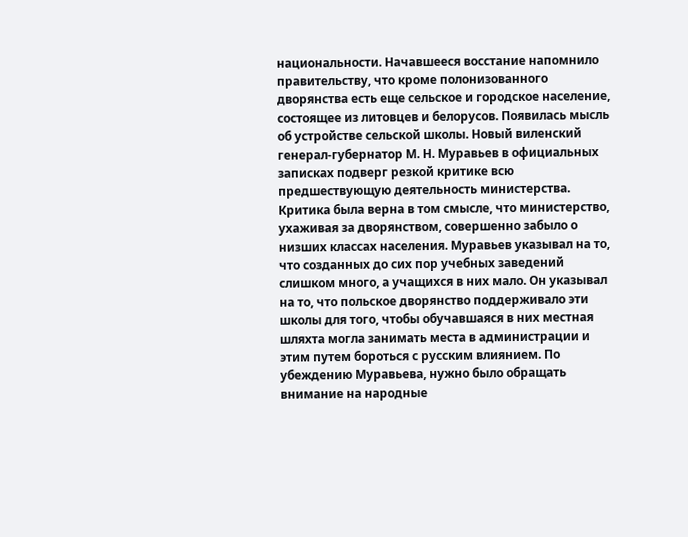национальности. Начавшееся восстание напомнило правительству, что кроме полонизованного дворянства есть еще сельское и городское население, состоящее из литовцев и белорусов. Появилась мысль об устройстве сельской школы. Новый виленский генерал-губернатор М. Н. Муравьев в официальных записках подверг резкой критике всю предшествующую деятельность министерства. Критика была верна в том смысле, что министерство, ухаживая за дворянством, совершенно забыло о низших классах населения. Муравьев указывал на то, что созданных до сих пор учебных заведений слишком много, а учащихся в них мало. Он указывал на то, что польское дворянство поддерживало эти школы для того, чтобы обучавшаяся в них местная шляхта могла занимать места в администрации и этим путем бороться с русским влиянием. По убеждению Муравьева, нужно было обращать внимание на народные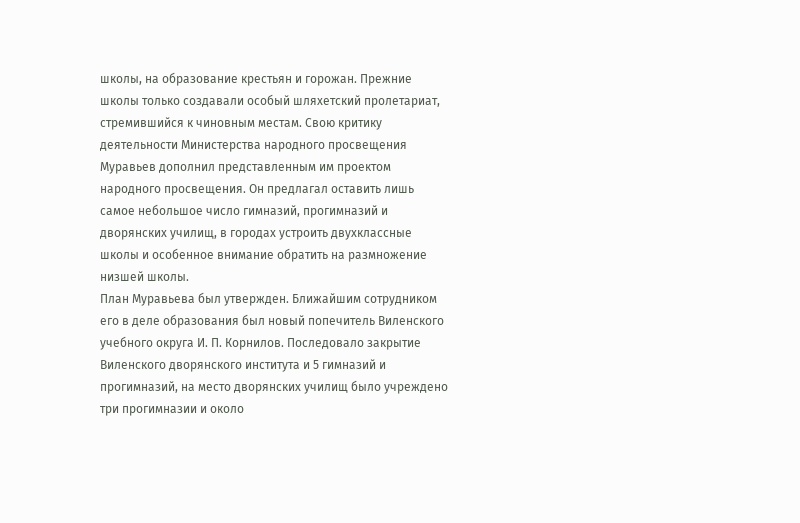школы, на образование крестьян и горожан. Прежние школы только создавали особый шляхетский пролетариат, стремившийся к чиновным местам. Свою критику деятельности Министерства народного просвещения Муравьев дополнил представленным им проектом народного просвещения. Он предлагал оставить лишь самое небольшое число гимназий, прогимназий и дворянских училищ, в городах устроить двухклассные школы и особенное внимание обратить на размножение низшей школы.
План Муравьева был утвержден. Ближайшим сотрудником его в деле образования был новый попечитель Виленского учебного округа И. П. Корнилов. Последовало закрытие Виленского дворянского института и 5 гимназий и прогимназий, на место дворянских училищ было учреждено три прогимназии и около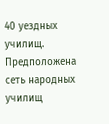40 уездных училищ. Предположена сеть народных училищ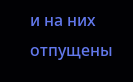и на них отпущены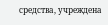средства, учреждена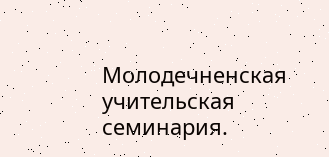Молодечненская учительская семинария.